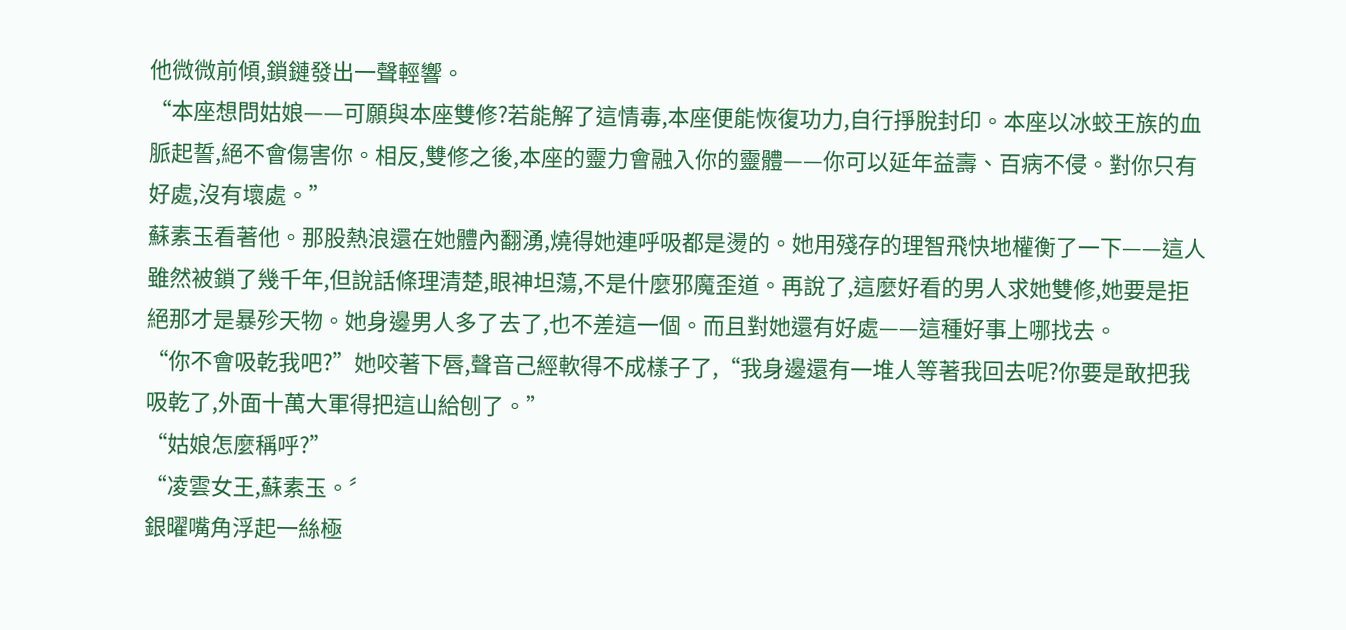他微微前傾,鎖鏈發出一聲輕響。
“本座想問姑娘——可願與本座雙修?若能解了這情毒,本座便能恢復功力,自行掙脫封印。本座以冰蛟王族的血脈起誓,絕不會傷害你。相反,雙修之後,本座的靈力會融入你的靈體——你可以延年益壽、百病不侵。對你只有好處,沒有壞處。”
蘇素玉看著他。那股熱浪還在她體內翻湧,燒得她連呼吸都是燙的。她用殘存的理智飛快地權衡了一下——這人雖然被鎖了幾千年,但說話條理清楚,眼神坦蕩,不是什麼邪魔歪道。再說了,這麼好看的男人求她雙修,她要是拒絕那才是暴殄天物。她身邊男人多了去了,也不差這一個。而且對她還有好處——這種好事上哪找去。
“你不會吸乾我吧?”她咬著下唇,聲音己經軟得不成樣子了,“我身邊還有一堆人等著我回去呢?你要是敢把我吸乾了,外面十萬大軍得把這山給刨了。”
“姑娘怎麼稱呼?”
“凌雲女王,蘇素玉。〞
銀曜嘴角浮起一絲極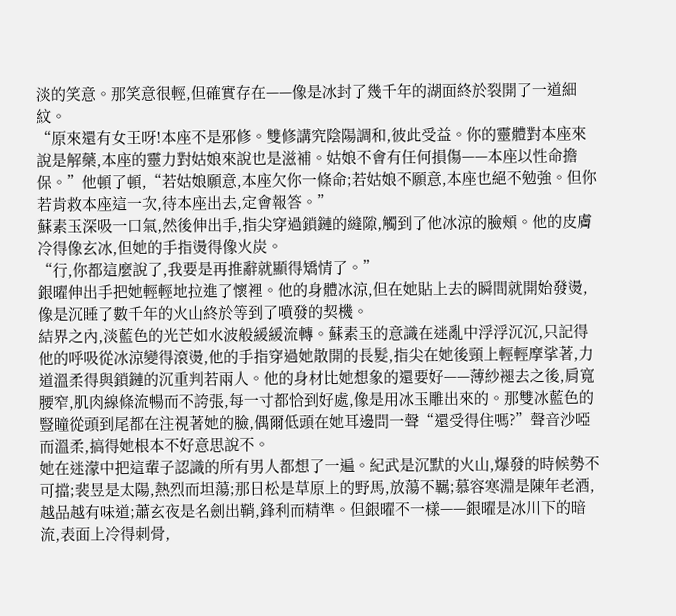淡的笑意。那笑意很輕,但確實存在——像是冰封了幾千年的湖面終於裂開了一道細紋。
“原來還有女王呀!本座不是邪修。雙修講究陰陽調和,彼此受益。你的靈體對本座來說是解藥,本座的靈力對姑娘來說也是滋補。姑娘不會有任何損傷——本座以性命擔保。”他頓了頓,“若姑娘願意,本座欠你一條命;若姑娘不願意,本座也絕不勉強。但你若肯救本座這一次,待本座出去,定會報答。”
蘇素玉深吸一口氣,然後伸出手,指尖穿過鎖鏈的縫隙,觸到了他冰涼的臉頰。他的皮膚冷得像玄冰,但她的手指燙得像火炭。
“行,你都這麼說了,我要是再推辭就顯得矯情了。”
銀曜伸出手把她輕輕地拉進了懷裡。他的身體冰涼,但在她貼上去的瞬間就開始發燙,像是沉睡了數千年的火山終於等到了噴發的契機。
結界之內,淡藍色的光芒如水波般緩緩流轉。蘇素玉的意識在迷亂中浮浮沉沉,只記得他的呼吸從冰涼變得滾燙,他的手指穿過她散開的長髮,指尖在她後頸上輕輕摩挲著,力道溫柔得與鎖鏈的沉重判若兩人。他的身材比她想象的還要好——薄紗褪去之後,肩寬腰窄,肌肉線條流暢而不誇張,每一寸都恰到好處,像是用冰玉雕出來的。那雙冰藍色的豎瞳從頭到尾都在注視著她的臉,偶爾低頭在她耳邊問一聲“還受得住嗎?”聲音沙啞而溫柔,搞得她根本不好意思說不。
她在迷濛中把這輩子認識的所有男人都想了一遍。紀武是沉默的火山,爆發的時候勢不可擋;裴昱是太陽,熱烈而坦蕩;那日松是草原上的野馬,放蕩不羈;慕容寒淵是陳年老酒,越品越有味道;蕭玄夜是名劍出鞘,鋒利而精準。但銀曜不一樣——銀曜是冰川下的暗流,表面上冷得刺骨,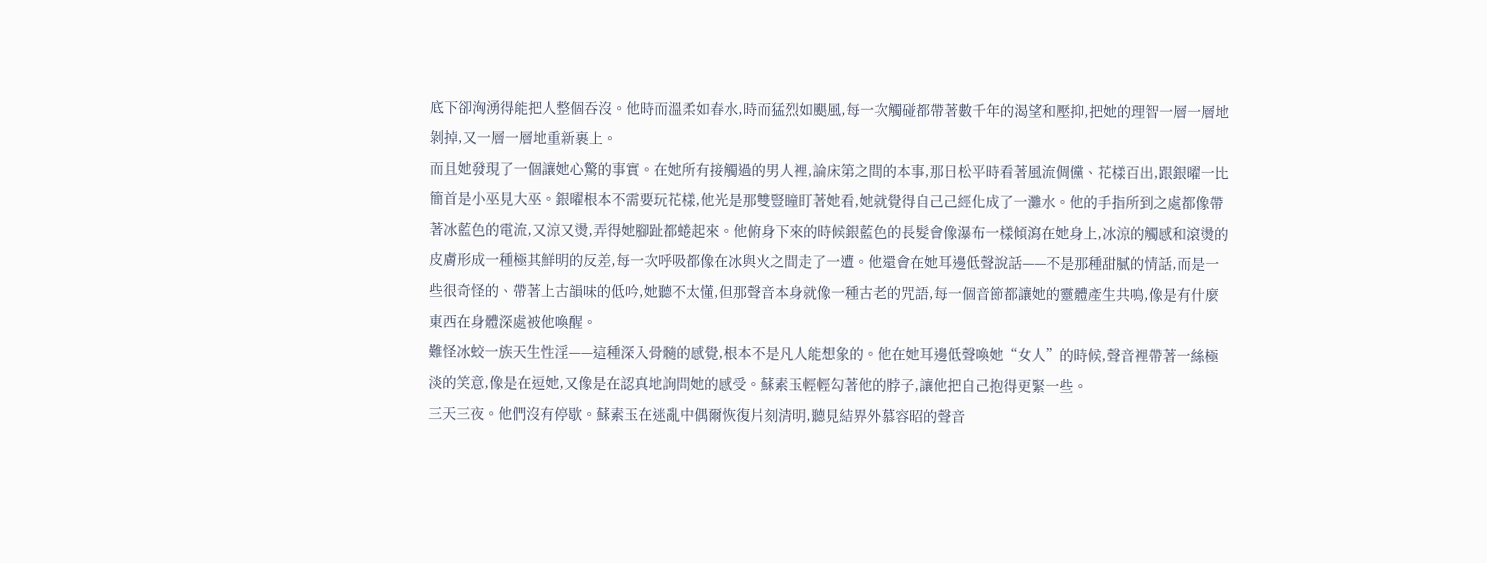底下卻洶湧得能把人整個吞沒。他時而溫柔如春水,時而猛烈如颶風,每一次觸碰都帶著數千年的渴望和壓抑,把她的理智一層一層地剝掉,又一層一層地重新裹上。
而且她發現了一個讓她心驚的事實。在她所有接觸過的男人裡,論床第之間的本事,那日松平時看著風流倜儻、花樣百出,跟銀曜一比簡首是小巫見大巫。銀曜根本不需要玩花樣,他光是那雙豎瞳盯著她看,她就覺得自己己經化成了一灘水。他的手指所到之處都像帶著冰藍色的電流,又涼又燙,弄得她腳趾都蜷起來。他俯身下來的時候銀藍色的長髮會像瀑布一樣傾瀉在她身上,冰涼的觸感和滾燙的皮膚形成一種極其鮮明的反差,每一次呼吸都像在冰與火之間走了一遭。他還會在她耳邊低聲說話——不是那種甜膩的情話,而是一些很奇怪的、帶著上古韻味的低吟,她聽不太懂,但那聲音本身就像一種古老的咒語,每一個音節都讓她的靈體產生共鳴,像是有什麼東西在身體深處被他喚醒。
難怪冰蛟一族天生性淫——這種深入骨髓的感覺,根本不是凡人能想象的。他在她耳邊低聲喚她“女人”的時候,聲音裡帶著一絲極淡的笑意,像是在逗她,又像是在認真地詢問她的感受。蘇素玉輕輕勾著他的脖子,讓他把自己抱得更緊一些。
三天三夜。他們沒有停歇。蘇素玉在迷亂中偶爾恢復片刻清明,聽見結界外慕容昭的聲音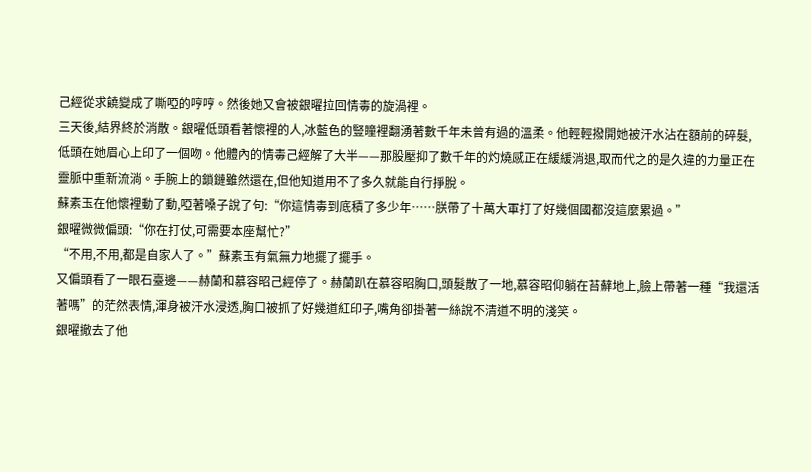己經從求饒變成了嘶啞的哼哼。然後她又會被銀曜拉回情毒的旋渦裡。
三天後,結界終於消散。銀曜低頭看著懷裡的人,冰藍色的豎瞳裡翻湧著數千年未曾有過的溫柔。他輕輕撥開她被汗水沾在額前的碎髮,低頭在她眉心上印了一個吻。他體內的情毒己經解了大半——那股壓抑了數千年的灼燒感正在緩緩消退,取而代之的是久違的力量正在靈脈中重新流淌。手腕上的鎖鏈雖然還在,但他知道用不了多久就能自行掙脫。
蘇素玉在他懷裡動了動,啞著嗓子說了句:“你這情毒到底積了多少年……朕帶了十萬大軍打了好幾個國都沒這麼累過。”
銀曜微微偏頭:“你在打仗,可需要本座幫忙?”
“不用,不用,都是自家人了。”蘇素玉有氣無力地擺了擺手。
又偏頭看了一眼石臺邊——赫蘭和慕容昭己經停了。赫蘭趴在慕容昭胸口,頭髮散了一地,慕容昭仰躺在苔蘚地上,臉上帶著一種“我還活著嗎”的茫然表情,渾身被汗水浸透,胸口被抓了好幾道紅印子,嘴角卻掛著一絲說不清道不明的淺笑。
銀曜撤去了他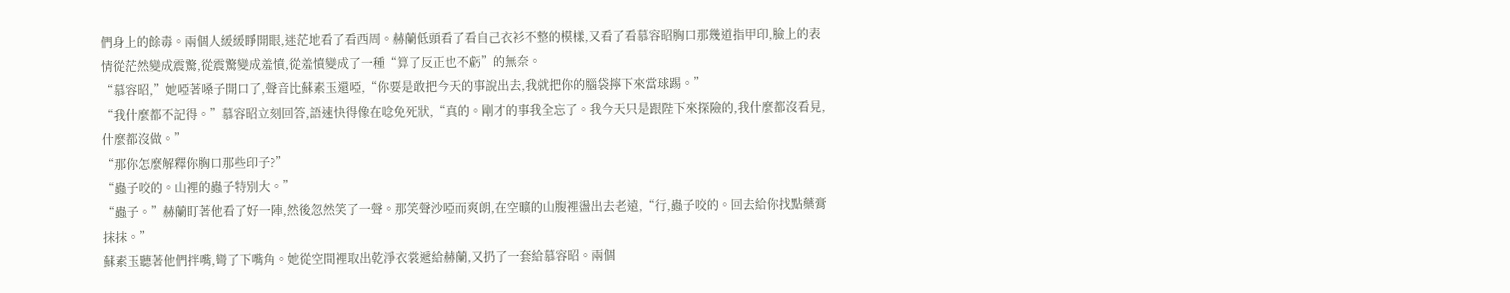們身上的餘毒。兩個人緩緩睜開眼,迷茫地看了看西周。赫蘭低頭看了看自己衣衫不整的模樣,又看了看慕容昭胸口那幾道指甲印,臉上的表情從茫然變成震驚,從震驚變成羞憤,從羞憤變成了一種“算了反正也不虧”的無奈。
“慕容昭,”她啞著嗓子開口了,聲音比蘇素玉還啞,“你要是敢把今天的事說出去,我就把你的腦袋擰下來當球踢。”
“我什麼都不記得。”慕容昭立刻回答,語速快得像在唸免死狀,“真的。剛才的事我全忘了。我今天只是跟陛下來探險的,我什麼都沒看見,什麼都沒做。”
“那你怎麼解釋你胸口那些印子?”
“蟲子咬的。山裡的蟲子特別大。”
“蟲子。”赫蘭盯著他看了好一陣,然後忽然笑了一聲。那笑聲沙啞而爽朗,在空曠的山腹裡盪出去老遠,“行,蟲子咬的。回去給你找點藥膏抹抹。”
蘇素玉聽著他們拌嘴,彎了下嘴角。她從空間裡取出乾淨衣裳遞給赫蘭,又扔了一套給慕容昭。兩個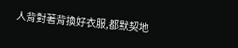人背對著背換好衣服,都默契地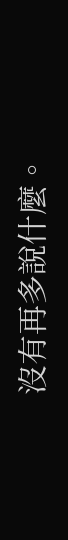沒有再多說什麼。